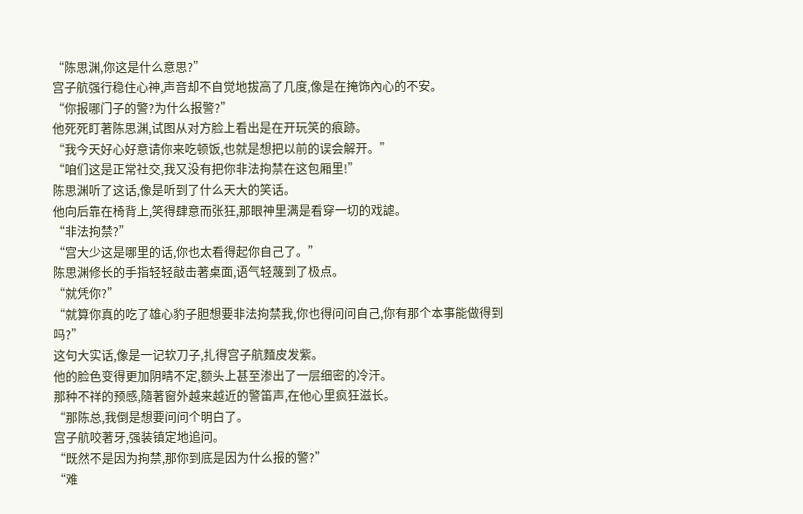“陈思渊,你这是什么意思?”
宫子航强行稳住心神,声音却不自觉地拔高了几度,像是在掩饰內心的不安。
“你报哪门子的警?为什么报警?”
他死死盯著陈思渊,试图从对方脸上看出是在开玩笑的痕跡。
“我今天好心好意请你来吃顿饭,也就是想把以前的误会解开。”
“咱们这是正常社交,我又没有把你非法拘禁在这包厢里!”
陈思渊听了这话,像是听到了什么天大的笑话。
他向后靠在椅背上,笑得肆意而张狂,那眼神里满是看穿一切的戏謔。
“非法拘禁?”
“宫大少这是哪里的话,你也太看得起你自己了。”
陈思渊修长的手指轻轻敲击著桌面,语气轻蔑到了极点。
“就凭你?”
“就算你真的吃了雄心豹子胆想要非法拘禁我,你也得问问自己,你有那个本事能做得到吗?”
这句大实话,像是一记软刀子,扎得宫子航麵皮发紫。
他的脸色变得更加阴晴不定,额头上甚至渗出了一层细密的冷汗。
那种不祥的预感,隨著窗外越来越近的警笛声,在他心里疯狂滋长。
“那陈总,我倒是想要问问个明白了。
宫子航咬著牙,强装镇定地追问。
“既然不是因为拘禁,那你到底是因为什么报的警?”
“难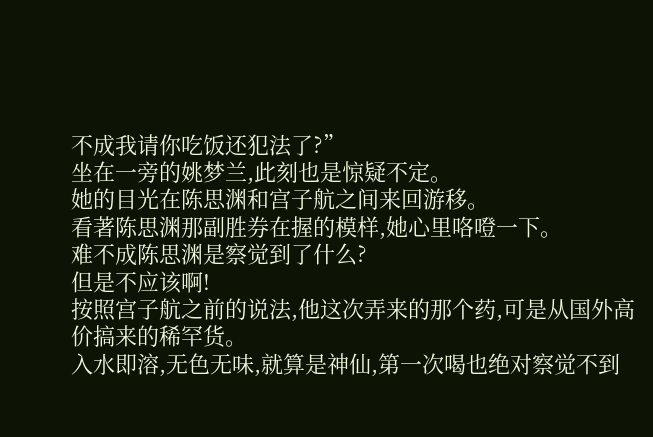不成我请你吃饭还犯法了?”
坐在一旁的姚梦兰,此刻也是惊疑不定。
她的目光在陈思渊和宫子航之间来回游移。
看著陈思渊那副胜券在握的模样,她心里咯噔一下。
难不成陈思渊是察觉到了什么?
但是不应该啊!
按照宫子航之前的说法,他这次弄来的那个药,可是从国外高价搞来的稀罕货。
入水即溶,无色无味,就算是神仙,第一次喝也绝对察觉不到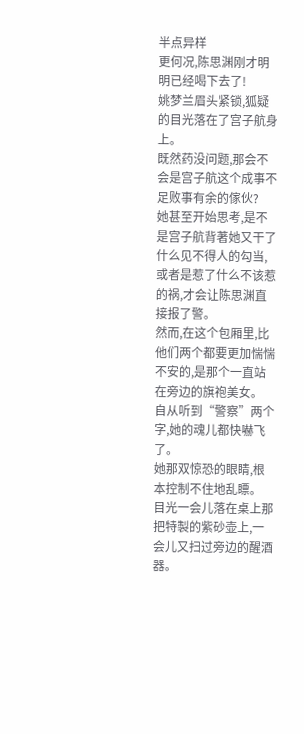半点异样
更何况,陈思渊刚才明明已经喝下去了!
姚梦兰眉头紧锁,狐疑的目光落在了宫子航身上。
既然药没问题,那会不会是宫子航这个成事不足败事有余的傢伙?
她甚至开始思考,是不是宫子航背著她又干了什么见不得人的勾当,或者是惹了什么不该惹的祸,才会让陈思渊直接报了警。
然而,在这个包厢里,比他们两个都要更加惴惴不安的,是那个一直站在旁边的旗袍美女。
自从听到“警察”两个字,她的魂儿都快嚇飞了。
她那双惊恐的眼睛,根本控制不住地乱瞟。
目光一会儿落在桌上那把特製的紫砂壶上,一会儿又扫过旁边的醒酒器。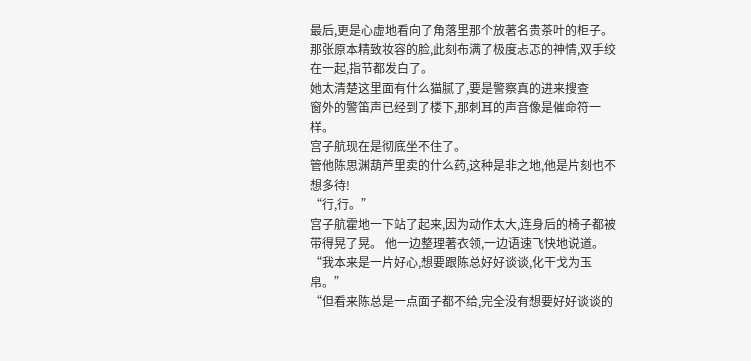最后,更是心虚地看向了角落里那个放著名贵茶叶的柜子。
那张原本精致妆容的脸,此刻布满了极度忐忑的神情,双手绞在一起,指节都发白了。
她太清楚这里面有什么猫腻了,要是警察真的进来搜查
窗外的警笛声已经到了楼下,那刺耳的声音像是催命符一样。
宫子航现在是彻底坐不住了。
管他陈思渊葫芦里卖的什么药,这种是非之地,他是片刻也不想多待!
“行,行。”
宫子航霍地一下站了起来,因为动作太大,连身后的椅子都被带得晃了晃。 他一边整理著衣领,一边语速飞快地说道。
“我本来是一片好心,想要跟陈总好好谈谈,化干戈为玉帛。”
“但看来陈总是一点面子都不给,完全没有想要好好谈谈的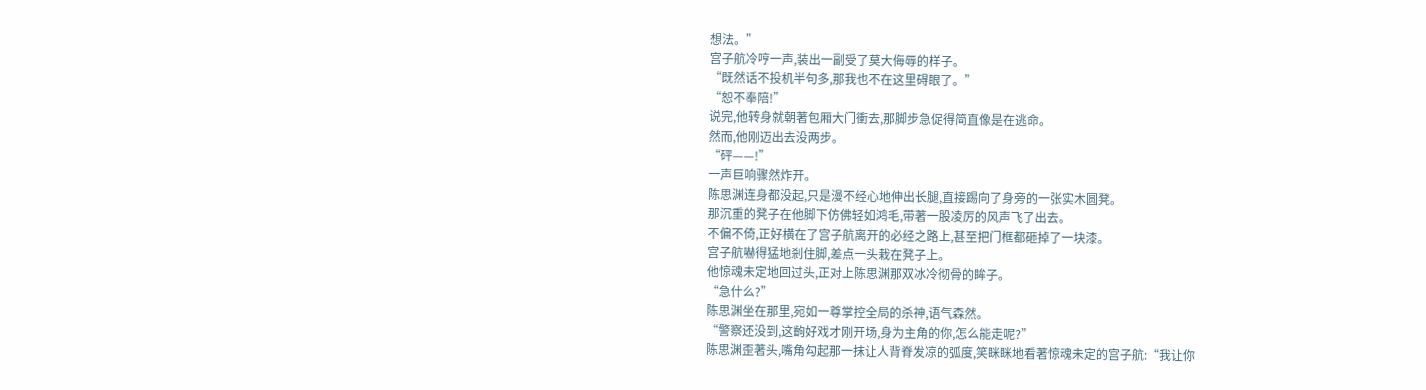想法。”
宫子航冷哼一声,装出一副受了莫大侮辱的样子。
“既然话不投机半句多,那我也不在这里碍眼了。”
“恕不奉陪!”
说完,他转身就朝著包厢大门衝去,那脚步急促得简直像是在逃命。
然而,他刚迈出去没两步。
“砰——!”
一声巨响骤然炸开。
陈思渊连身都没起,只是漫不经心地伸出长腿,直接踢向了身旁的一张实木圆凳。
那沉重的凳子在他脚下仿佛轻如鸿毛,带著一股凌厉的风声飞了出去。
不偏不倚,正好横在了宫子航离开的必经之路上,甚至把门框都砸掉了一块漆。
宫子航嚇得猛地剎住脚,差点一头栽在凳子上。
他惊魂未定地回过头,正对上陈思渊那双冰冷彻骨的眸子。
“急什么?”
陈思渊坐在那里,宛如一尊掌控全局的杀神,语气森然。
“警察还没到,这齣好戏才刚开场,身为主角的你,怎么能走呢?”
陈思渊歪著头,嘴角勾起那一抹让人背脊发凉的弧度,笑眯眯地看著惊魂未定的宫子航:“我让你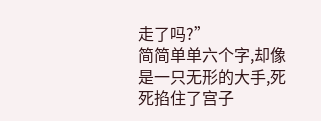走了吗?”
简简单单六个字,却像是一只无形的大手,死死掐住了宫子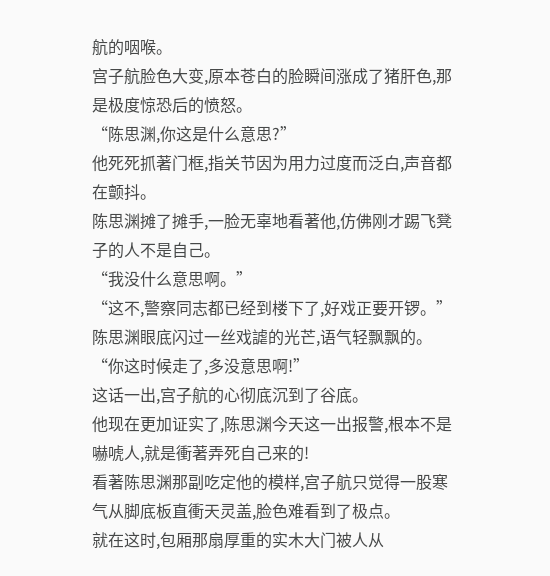航的咽喉。
宫子航脸色大变,原本苍白的脸瞬间涨成了猪肝色,那是极度惊恐后的愤怒。
“陈思渊,你这是什么意思?”
他死死抓著门框,指关节因为用力过度而泛白,声音都在颤抖。
陈思渊摊了摊手,一脸无辜地看著他,仿佛刚才踢飞凳子的人不是自己。
“我没什么意思啊。”
“这不,警察同志都已经到楼下了,好戏正要开锣。”
陈思渊眼底闪过一丝戏謔的光芒,语气轻飘飘的。
“你这时候走了,多没意思啊!”
这话一出,宫子航的心彻底沉到了谷底。
他现在更加证实了,陈思渊今天这一出报警,根本不是嚇唬人,就是衝著弄死自己来的!
看著陈思渊那副吃定他的模样,宫子航只觉得一股寒气从脚底板直衝天灵盖,脸色难看到了极点。
就在这时,包厢那扇厚重的实木大门被人从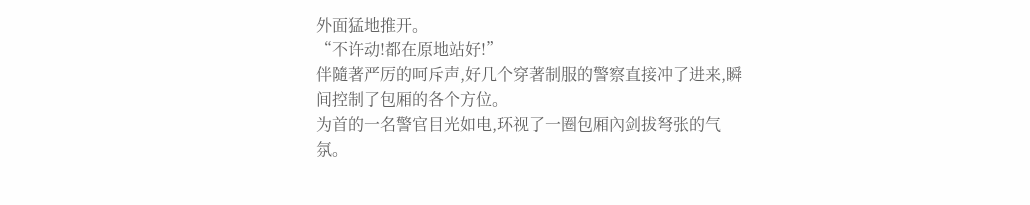外面猛地推开。
“不许动!都在原地站好!”
伴隨著严厉的呵斥声,好几个穿著制服的警察直接冲了进来,瞬间控制了包厢的各个方位。
为首的一名警官目光如电,环视了一圈包厢內剑拔弩张的气氛。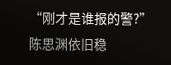“刚才是谁报的警?”
陈思渊依旧稳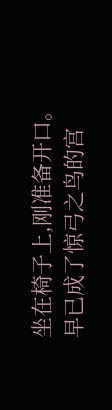坐在椅子上,刚准备开口。
早已成了惊弓之鸟的宫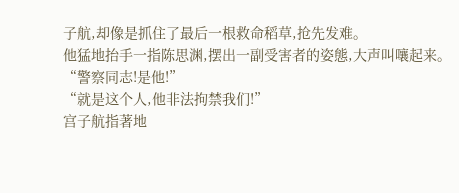子航,却像是抓住了最后一根救命稻草,抢先发难。
他猛地抬手一指陈思渊,摆出一副受害者的姿態,大声叫嚷起来。
“警察同志!是他!”
“就是这个人,他非法拘禁我们!”
宫子航指著地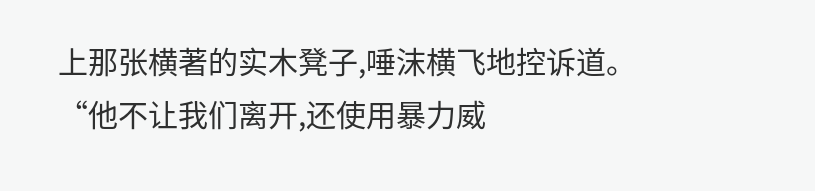上那张横著的实木凳子,唾沫横飞地控诉道。
“他不让我们离开,还使用暴力威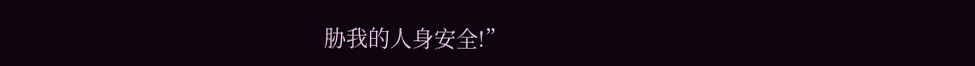胁我的人身安全!”